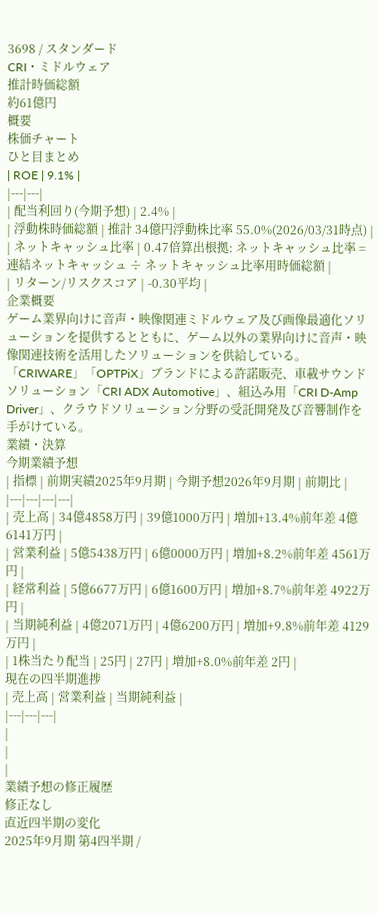3698 / スタンダード
CRI・ミドルウェア
推計時価総額
約61億円
概要
株価チャート
ひと目まとめ
| ROE | 9.1% |
|---|---|
| 配当利回り(今期予想) | 2.4% |
| 浮動株時価総額 | 推計 34億円浮動株比率 55.0%(2026/03/31時点) |
| ネットキャッシュ比率 | 0.47倍算出根拠: ネットキャッシュ比率 = 連結ネットキャッシュ ÷ ネットキャッシュ比率用時価総額 |
| リターン/リスクスコア | -0.30平均 |
企業概要
ゲーム業界向けに音声・映像関連ミドルウェア及び画像最適化ソリューションを提供するとともに、ゲーム以外の業界向けに音声・映像関連技術を活用したソリューションを供給している。「CRIWARE」「OPTPiX」ブランドによる許諾販売、車載サウンドソリューション「CRI ADX Automotive」、組込み用「CRI D-Amp Driver」、クラウドソリューション分野の受託開発及び音響制作を手がけている。
業績・決算
今期業績予想
| 指標 | 前期実績2025年9月期 | 今期予想2026年9月期 | 前期比 |
|---|---|---|---|
| 売上高 | 34億4858万円 | 39億1000万円 | 増加+13.4%前年差 4億6141万円 |
| 営業利益 | 5億5438万円 | 6億0000万円 | 増加+8.2%前年差 4561万円 |
| 経常利益 | 5億6677万円 | 6億1600万円 | 増加+8.7%前年差 4922万円 |
| 当期純利益 | 4億2071万円 | 4億6200万円 | 増加+9.8%前年差 4129万円 |
| 1株当たり配当 | 25円 | 27円 | 増加+8.0%前年差 2円 |
現在の四半期進捗
| 売上高 | 営業利益 | 当期純利益 |
|---|---|---|
|
|
|
業績予想の修正履歴
修正なし
直近四半期の変化
2025年9月期 第4四半期 /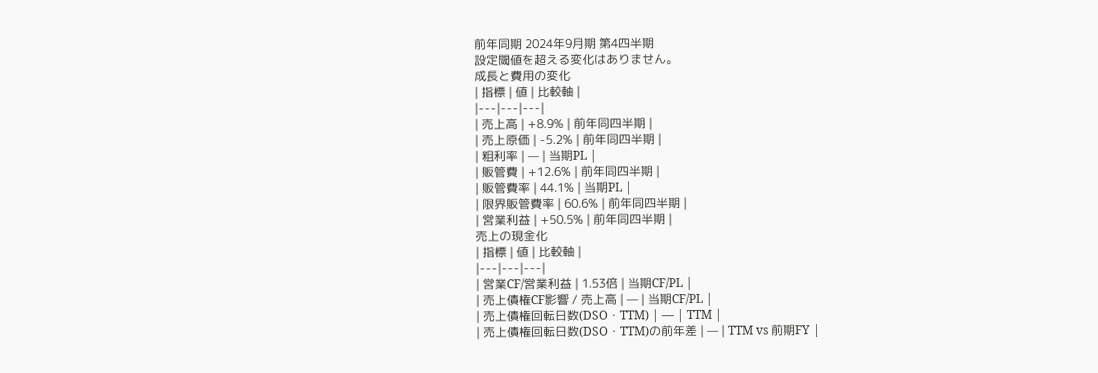前年同期 2024年9月期 第4四半期
設定閾値を超える変化はありません。
成長と費用の変化
| 指標 | 値 | 比較軸 |
|---|---|---|
| 売上高 | +8.9% | 前年同四半期 |
| 売上原価 | -5.2% | 前年同四半期 |
| 粗利率 | — | 当期PL |
| 販管費 | +12.6% | 前年同四半期 |
| 販管費率 | 44.1% | 当期PL |
| 限界販管費率 | 60.6% | 前年同四半期 |
| 営業利益 | +50.5% | 前年同四半期 |
売上の現金化
| 指標 | 値 | 比較軸 |
|---|---|---|
| 営業CF/営業利益 | 1.53倍 | 当期CF/PL |
| 売上債権CF影響 / 売上高 | — | 当期CF/PL |
| 売上債権回転日数(DSO・TTM) | — | TTM |
| 売上債権回転日数(DSO・TTM)の前年差 | — | TTM vs 前期FY |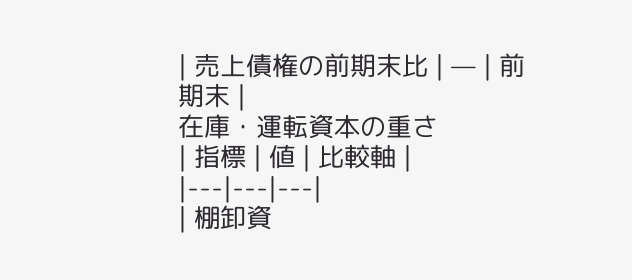| 売上債権の前期末比 | — | 前期末 |
在庫・運転資本の重さ
| 指標 | 値 | 比較軸 |
|---|---|---|
| 棚卸資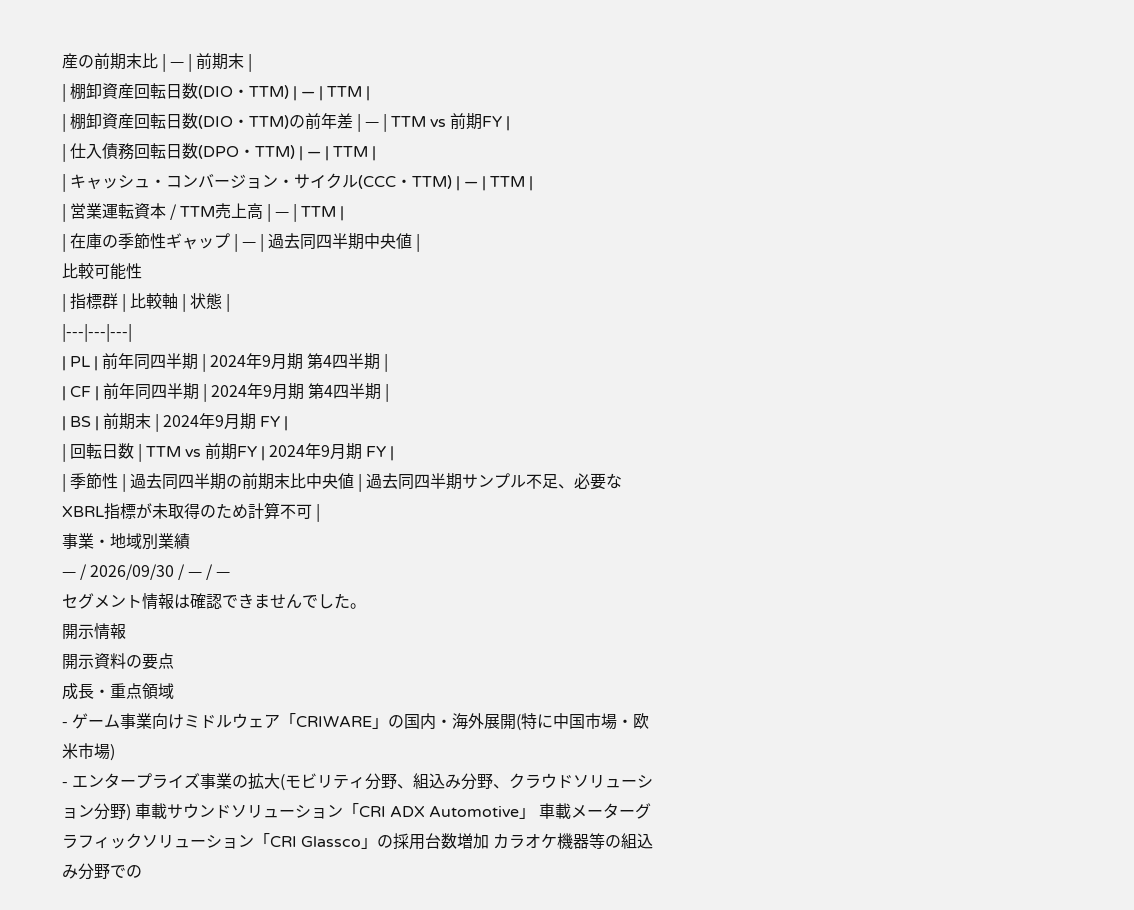産の前期末比 | — | 前期末 |
| 棚卸資産回転日数(DIO・TTM) | — | TTM |
| 棚卸資産回転日数(DIO・TTM)の前年差 | — | TTM vs 前期FY |
| 仕入債務回転日数(DPO・TTM) | — | TTM |
| キャッシュ・コンバージョン・サイクル(CCC・TTM) | — | TTM |
| 営業運転資本 / TTM売上高 | — | TTM |
| 在庫の季節性ギャップ | — | 過去同四半期中央値 |
比較可能性
| 指標群 | 比較軸 | 状態 |
|---|---|---|
| PL | 前年同四半期 | 2024年9月期 第4四半期 |
| CF | 前年同四半期 | 2024年9月期 第4四半期 |
| BS | 前期末 | 2024年9月期 FY |
| 回転日数 | TTM vs 前期FY | 2024年9月期 FY |
| 季節性 | 過去同四半期の前期末比中央値 | 過去同四半期サンプル不足、必要なXBRL指標が未取得のため計算不可 |
事業・地域別業績
— / 2026/09/30 / — / —
セグメント情報は確認できませんでした。
開示情報
開示資料の要点
成長・重点領域
- ゲーム事業向けミドルウェア「CRIWARE」の国内・海外展開(特に中国市場・欧米市場)
- エンタープライズ事業の拡大(モビリティ分野、組込み分野、クラウドソリューション分野) 車載サウンドソリューション「CRI ADX Automotive」 車載メーターグラフィックソリューション「CRI Glassco」の採用台数増加 カラオケ機器等の組込み分野での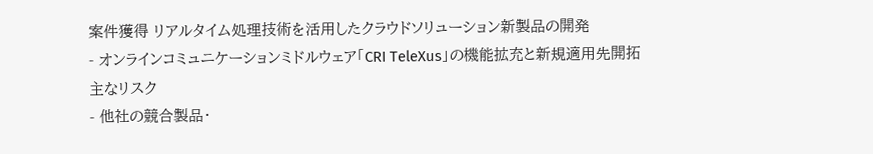案件獲得 リアルタイム処理技術を活用したクラウドソリューション新製品の開発
- オンラインコミュニケーションミドルウェア「CRI TeleXus」の機能拡充と新規適用先開拓
主なリスク
- 他社の競合製品・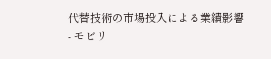代替技術の市場投入による業績影響
- モビリ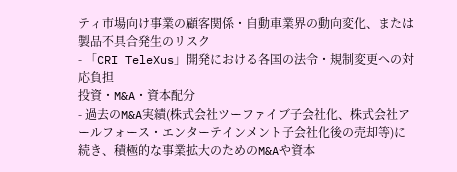ティ市場向け事業の顧客関係・自動車業界の動向変化、または製品不具合発生のリスク
- 「CRI TeleXus」開発における各国の法令・規制変更への対応負担
投資・M&A・資本配分
- 過去のM&A実績(株式会社ツーファイブ子会社化、株式会社アールフォース・エンターテインメント子会社化後の売却等)に続き、積極的な事業拡大のためのM&Aや資本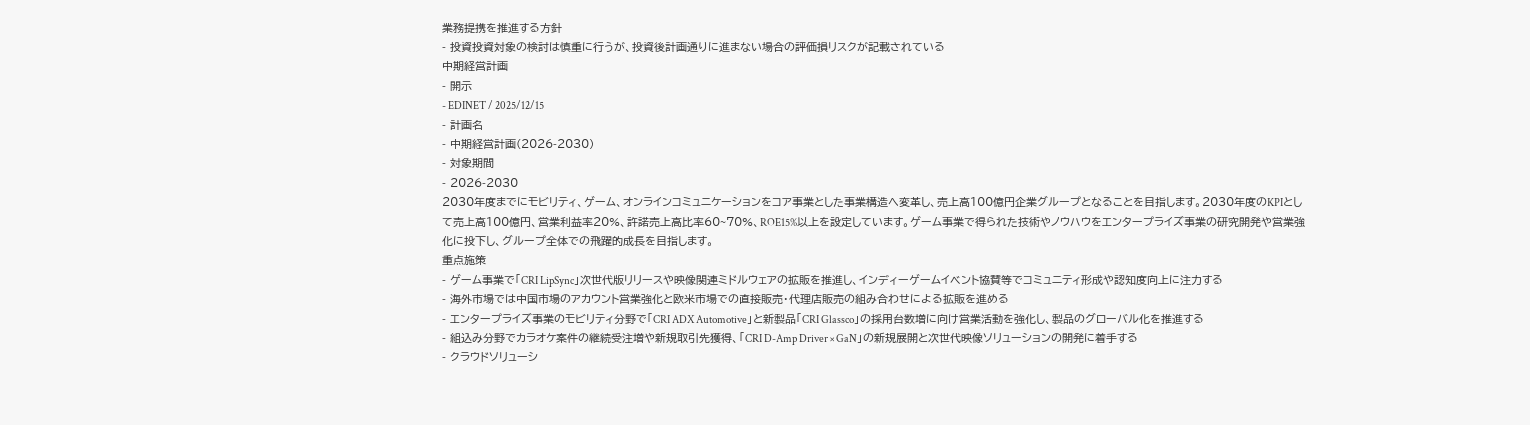業務提携を推進する方針
- 投資投資対象の検討は慎重に行うが、投資後計画通りに進まない場合の評価損リスクが記載されている
中期経営計画
- 開示
- EDINET / 2025/12/15
- 計画名
- 中期経営計画(2026-2030)
- 対象期間
- 2026-2030
2030年度までにモビリティ、ゲーム、オンラインコミュニケーションをコア事業とした事業構造へ変革し、売上高100億円企業グループとなることを目指します。2030年度のKPIとして売上高100億円、営業利益率20%、許諾売上高比率60~70%、ROE15%以上を設定しています。ゲーム事業で得られた技術やノウハウをエンタープライズ事業の研究開発や営業強化に投下し、グループ全体での飛躍的成長を目指します。
重点施策
- ゲーム事業で「CRI LipSync」次世代版リリースや映像関連ミドルウェアの拡販を推進し、インディーゲームイベント協賛等でコミュニティ形成や認知度向上に注力する
- 海外市場では中国市場のアカウント営業強化と欧米市場での直接販売・代理店販売の組み合わせによる拡販を進める
- エンタープライズ事業のモビリティ分野で「CRI ADX Automotive」と新製品「CRI Glassco」の採用台数増に向け営業活動を強化し、製品のグローバル化を推進する
- 組込み分野でカラオケ案件の継続受注増や新規取引先獲得、「CRI D-Amp Driver × GaN」の新規展開と次世代映像ソリューションの開発に着手する
- クラウドソリューシ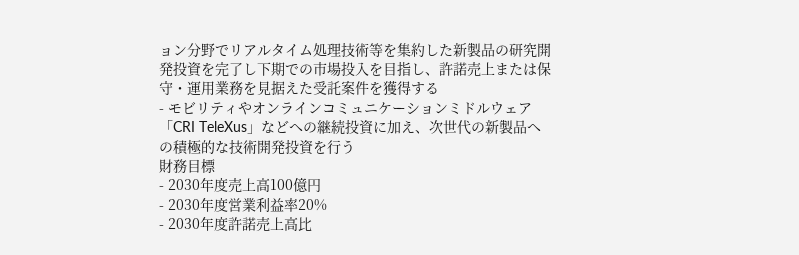ョン分野でリアルタイム処理技術等を集約した新製品の研究開発投資を完了し下期での市場投入を目指し、許諾売上または保守・運用業務を見据えた受託案件を獲得する
- モビリティやオンラインコミュニケーションミドルウェア「CRI TeleXus」などへの継続投資に加え、次世代の新製品への積極的な技術開発投資を行う
財務目標
- 2030年度売上高100億円
- 2030年度営業利益率20%
- 2030年度許諾売上高比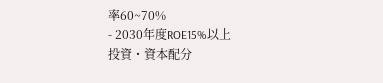率60~70%
- 2030年度ROE15%以上
投資・資本配分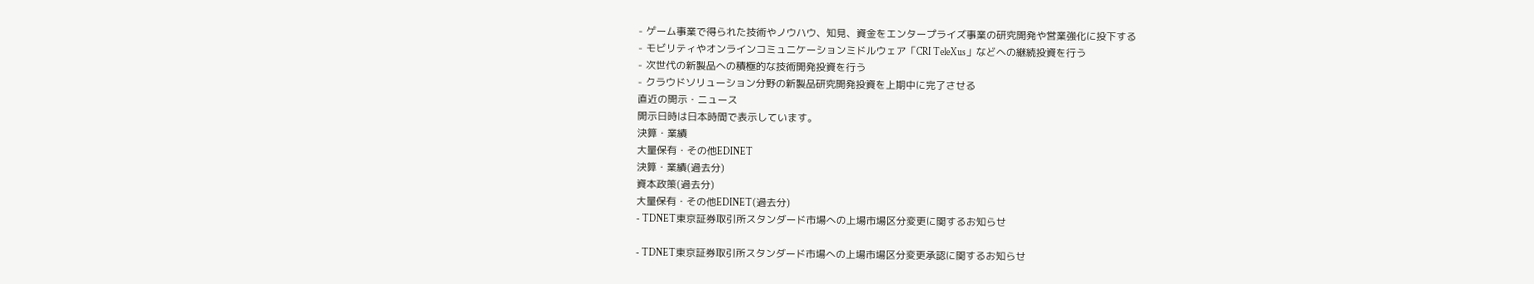- ゲーム事業で得られた技術やノウハウ、知見、資金をエンタープライズ事業の研究開発や営業強化に投下する
- モビリティやオンラインコミュニケーションミドルウェア「CRI TeleXus」などへの継続投資を行う
- 次世代の新製品への積極的な技術開発投資を行う
- クラウドソリューション分野の新製品研究開発投資を上期中に完了させる
直近の開示・ニュース
開示日時は日本時間で表示しています。
決算・業績
大量保有・その他EDINET
決算・業績(過去分)
資本政策(過去分)
大量保有・その他EDINET(過去分)
- TDNET東京証券取引所スタンダード市場への上場市場区分変更に関するお知らせ

- TDNET東京証券取引所スタンダード市場への上場市場区分変更承認に関するお知らせ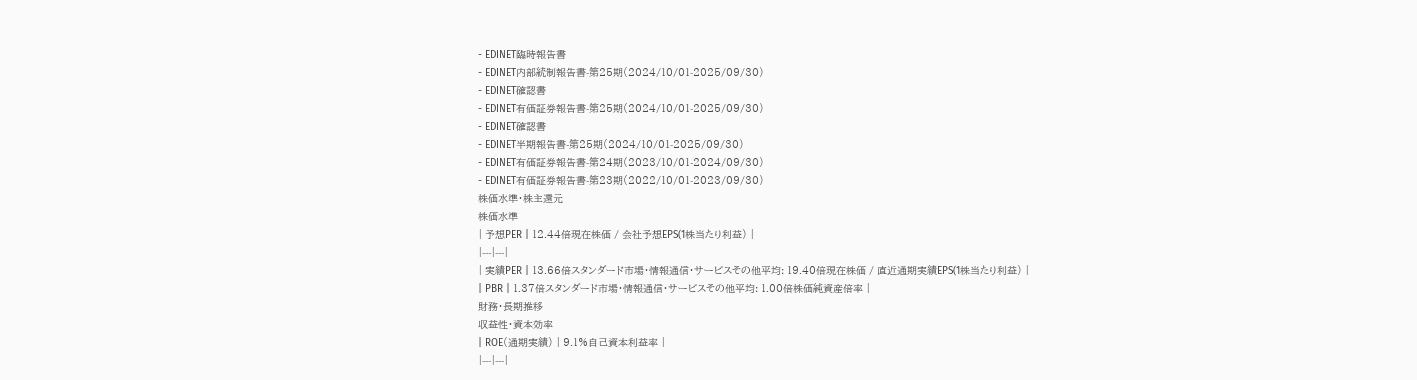- EDINET臨時報告書
- EDINET内部統制報告書-第25期(2024/10/01-2025/09/30)
- EDINET確認書
- EDINET有価証券報告書-第25期(2024/10/01-2025/09/30)
- EDINET確認書
- EDINET半期報告書-第25期(2024/10/01-2025/09/30)
- EDINET有価証券報告書-第24期(2023/10/01-2024/09/30)
- EDINET有価証券報告書-第23期(2022/10/01-2023/09/30)
株価水準・株主還元
株価水準
| 予想PER | 12.44倍現在株価 / 会社予想EPS(1株当たり利益) |
|---|---|
| 実績PER | 13.66倍スタンダード市場・情報通信・サービスその他平均: 19.40倍現在株価 / 直近通期実績EPS(1株当たり利益) |
| PBR | 1.37倍スタンダード市場・情報通信・サービスその他平均: 1.00倍株価純資産倍率 |
財務・長期推移
収益性・資本効率
| ROE(通期実績) | 9.1%自己資本利益率 |
|---|---|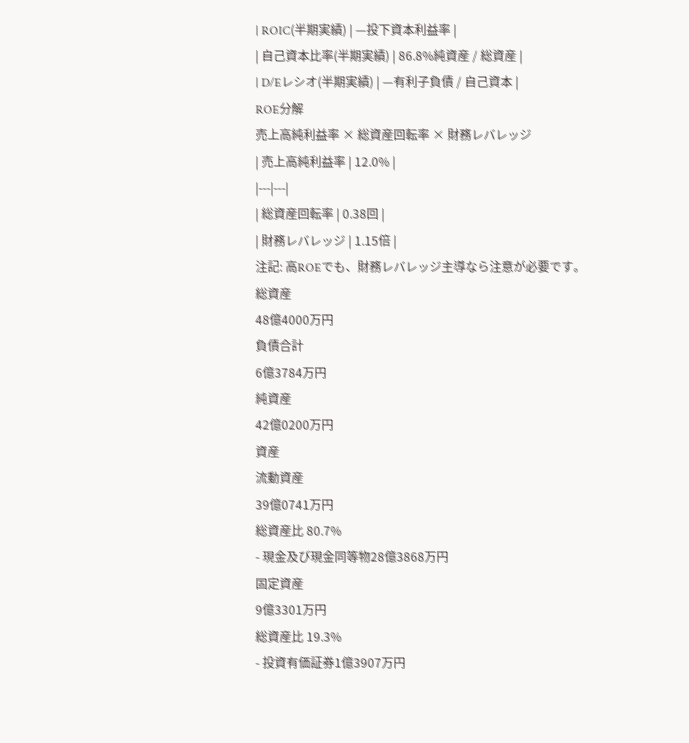| ROIC(半期実績) | —投下資本利益率 |
| 自己資本比率(半期実績) | 86.8%純資産 / 総資産 |
| D/Eレシオ(半期実績) | —有利子負債 / 自己資本 |
ROE分解
売上高純利益率 × 総資産回転率 × 財務レバレッジ
| 売上高純利益率 | 12.0% |
|---|---|
| 総資産回転率 | 0.38回 |
| 財務レバレッジ | 1.15倍 |
注記: 高ROEでも、財務レバレッジ主導なら注意が必要です。
総資産
48億4000万円
負債合計
6億3784万円
純資産
42億0200万円
資産
流動資産
39億0741万円
総資産比 80.7%
- 現金及び現金同等物28億3868万円
固定資産
9億3301万円
総資産比 19.3%
- 投資有価証券1億3907万円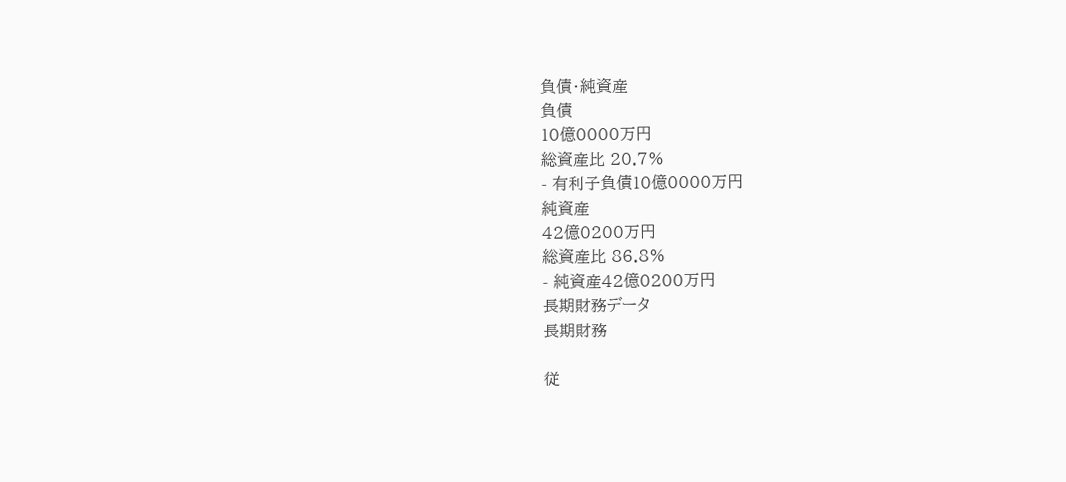負債・純資産
負債
10億0000万円
総資産比 20.7%
- 有利子負債10億0000万円
純資産
42億0200万円
総資産比 86.8%
- 純資産42億0200万円
長期財務データ
長期財務

従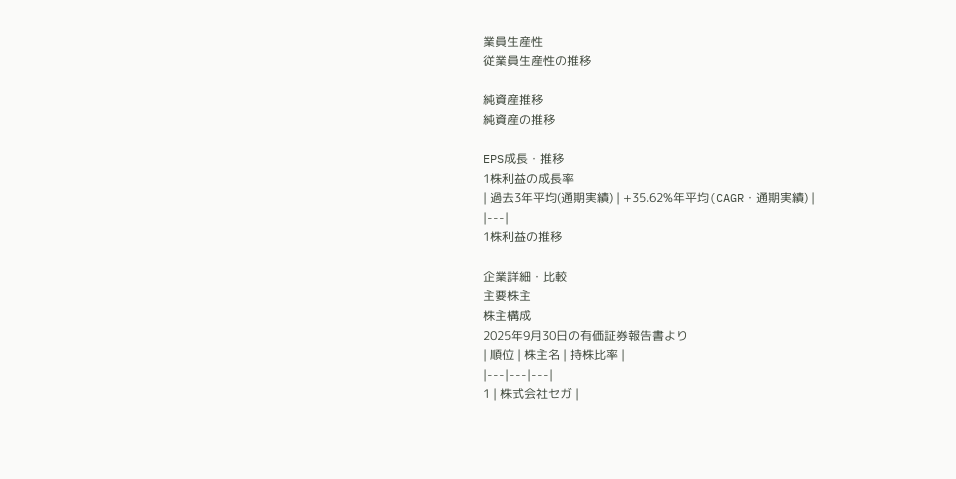業員生産性
従業員生産性の推移

純資産推移
純資産の推移

EPS成長・推移
1株利益の成長率
| 過去3年平均(通期実績) | +35.62%年平均(CAGR・通期実績) |
|---|
1株利益の推移

企業詳細・比較
主要株主
株主構成
2025年9月30日の有価証券報告書より
| 順位 | 株主名 | 持株比率 |
|---|---|---|
1 | 株式会社セガ |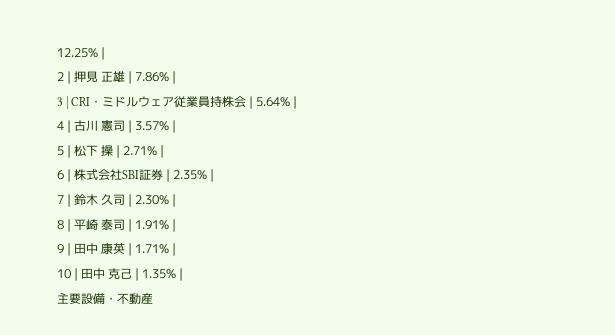12.25% |
2 | 押見 正雄 | 7.86% |
3 | CRI・ミドルウェア従業員持株会 | 5.64% |
4 | 古川 憲司 | 3.57% |
5 | 松下 操 | 2.71% |
6 | 株式会社SBI証券 | 2.35% |
7 | 鈴木 久司 | 2.30% |
8 | 平崎 泰司 | 1.91% |
9 | 田中 康英 | 1.71% |
10 | 田中 克己 | 1.35% |
主要設備・不動産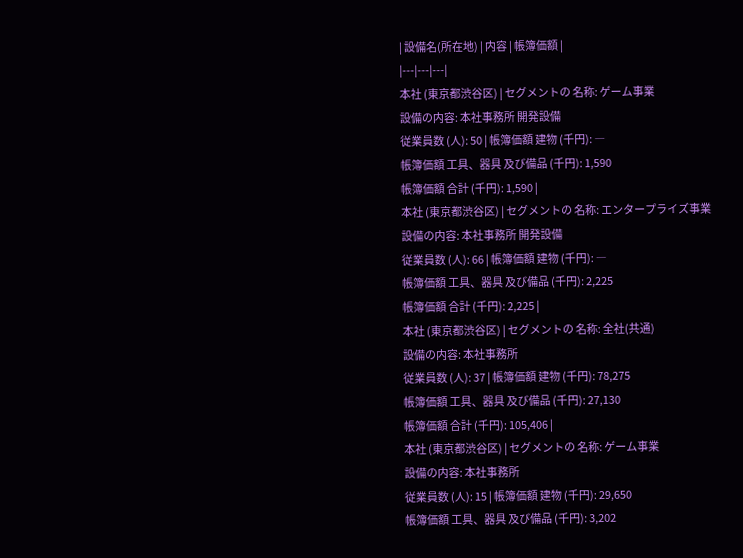| 設備名(所在地) | 内容 | 帳簿価額 |
|---|---|---|
本社 (東京都渋谷区) | セグメントの 名称: ゲーム事業
設備の内容: 本社事務所 開発設備
従業員数 (人): 50 | 帳簿価額 建物 (千円): ―
帳簿価額 工具、器具 及び備品 (千円): 1,590
帳簿価額 合計 (千円): 1,590 |
本社 (東京都渋谷区) | セグメントの 名称: エンタープライズ事業
設備の内容: 本社事務所 開発設備
従業員数 (人): 66 | 帳簿価額 建物 (千円): ―
帳簿価額 工具、器具 及び備品 (千円): 2,225
帳簿価額 合計 (千円): 2,225 |
本社 (東京都渋谷区) | セグメントの 名称: 全社(共通)
設備の内容: 本社事務所
従業員数 (人): 37 | 帳簿価額 建物 (千円): 78,275
帳簿価額 工具、器具 及び備品 (千円): 27,130
帳簿価額 合計 (千円): 105,406 |
本社 (東京都渋谷区) | セグメントの 名称: ゲーム事業
設備の内容: 本社事務所
従業員数 (人): 15 | 帳簿価額 建物 (千円): 29,650
帳簿価額 工具、器具 及び備品 (千円): 3,202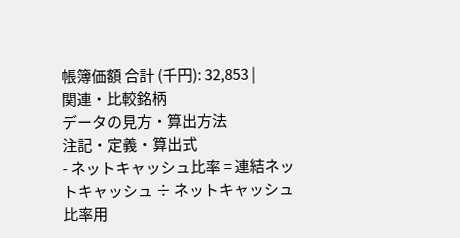帳簿価額 合計 (千円): 32,853 |
関連・比較銘柄
データの見方・算出方法
注記・定義・算出式
- ネットキャッシュ比率 = 連結ネットキャッシュ ÷ ネットキャッシュ比率用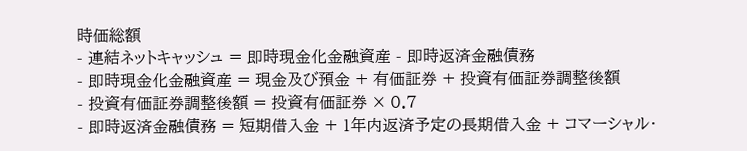時価総額
- 連結ネットキャッシュ = 即時現金化金融資産 - 即時返済金融債務
- 即時現金化金融資産 = 現金及び預金 + 有価証券 + 投資有価証券調整後額
- 投資有価証券調整後額 = 投資有価証券 × 0.7
- 即時返済金融債務 = 短期借入金 + 1年内返済予定の長期借入金 + コマーシャル・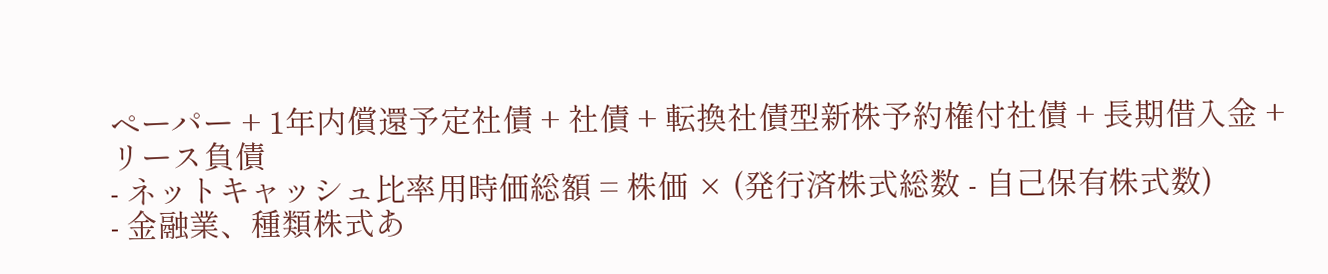ペーパー + 1年内償還予定社債 + 社債 + 転換社債型新株予約権付社債 + 長期借入金 + リース負債
- ネットキャッシュ比率用時価総額 = 株価 × (発行済株式総数 - 自己保有株式数)
- 金融業、種類株式あ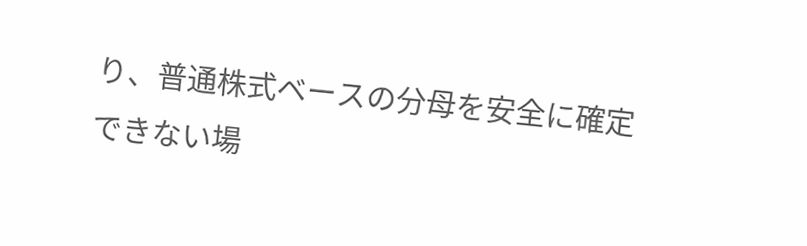り、普通株式ベースの分母を安全に確定できない場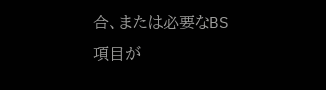合、または必要なBS項目が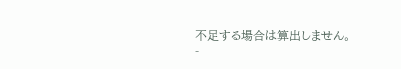不足する場合は算出しません。
-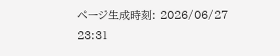ページ生成時刻: 2026/06/27 23:31